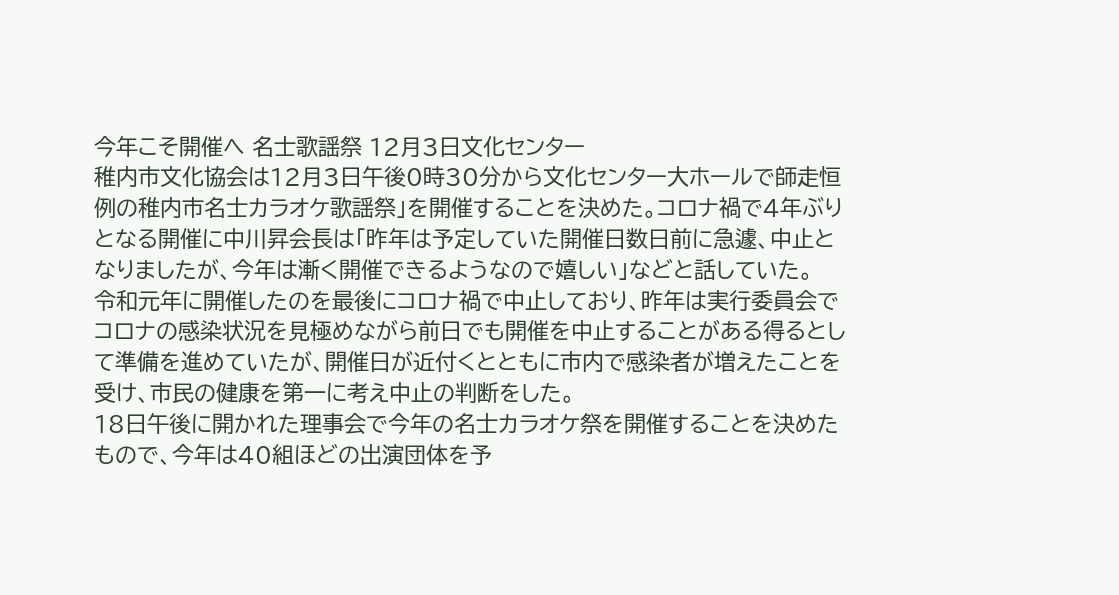今年こそ開催へ 名士歌謡祭 12月3日文化センター
稚内市文化協会は12月3日午後0時30分から文化センター大ホールで師走恒例の稚内市名士カラオケ歌謡祭」を開催することを決めた。コロナ禍で4年ぶりとなる開催に中川昇会長は「昨年は予定していた開催日数日前に急遽、中止となりましたが、今年は漸く開催できるようなので嬉しい」などと話していた。
令和元年に開催したのを最後にコロナ禍で中止しており、昨年は実行委員会でコロナの感染状況を見極めながら前日でも開催を中止することがある得るとして準備を進めていたが、開催日が近付くとともに市内で感染者が増えたことを受け、市民の健康を第一に考え中止の判断をした。
18日午後に開かれた理事会で今年の名士カラオケ祭を開催することを決めたもので、今年は40組ほどの出演団体を予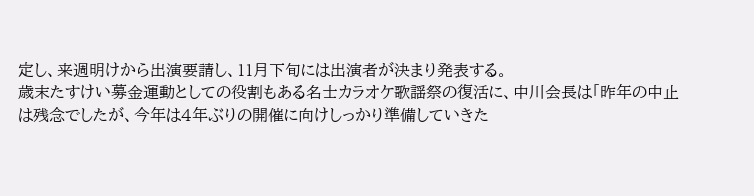定し、来週明けから出演要請し、11月下旬には出演者が決まり発表する。
歳末たすけい募金運動としての役割もある名士カラオケ歌謡祭の復活に、中川会長は「昨年の中止は残念でしたが、今年は4年ぶりの開催に向けしっかり準備していきた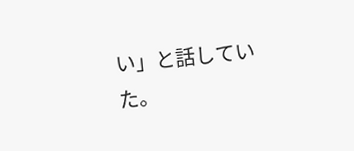い」と話していた。